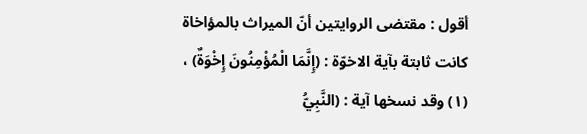أقول : مقتضى الروايتين أنّ الميراث بالمؤاخاة كانت ثابتة بآية الاخوّة : (إِنَّمَا الْمُؤْمِنُونَ إِخْوَةٌ) ، (١) وقد نسخها آية : (النَّبِيُّ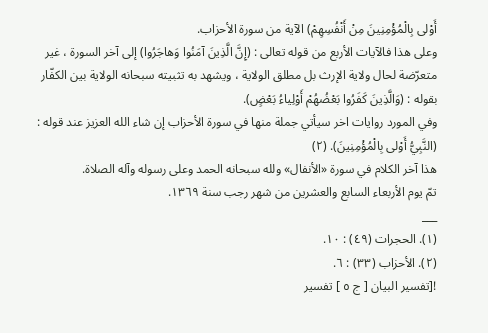أَوْلى بِالْمُؤْمِنِينَ مِنْ أَنْفُسِهِمْ) الآية من سورة الأحزاب.
وعلى هذا فالآيات الأربع من قوله تعالى : (إِنَّ الَّذِينَ آمَنُوا وَهاجَرُوا) إلى آخر السورة ، غير متعرّضة لحال ولاية الإرث بل مطلق الولاية ، ويشهد به تثبيته سبحانه الولاية بين الكفّار بقوله : (وَالَّذِينَ كَفَرُوا بَعْضُهُمْ أَوْلِياءُ بَعْضٍ).
وفي المورد روايات اخر سيأتي جملة منها في سورة الأحزاب إن شاء الله العزيز عند قوله : (النَّبِيُّ أَوْلى بِالْمُؤْمِنِينَ). (٢)
هذا آخر الكلام في سورة «الأنفال» ولله سبحانه الحمد وعلى رسوله وآله الصلاة.
تمّ يوم الأربعاء السابع والعشرين من شهر رجب سنة ١٣٦٩.
___
(١). الحجرات (٤٩) : ١٠.
(٢). الأحزاب (٣٣) : ٦.
![تفسير البيان [ ج ٥ ] تفسير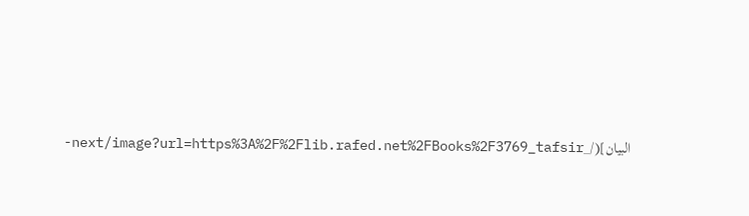البيان](/_next/image?url=https%3A%2F%2Flib.rafed.net%2FBooks%2F3769_tafsir-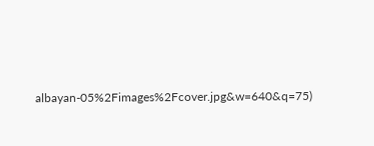albayan-05%2Fimages%2Fcover.jpg&w=640&q=75)